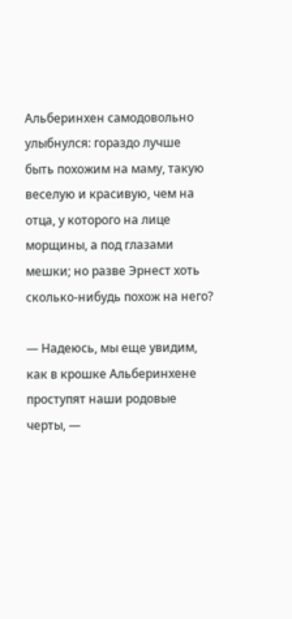Альберинхен самодовольно улыбнулся: гораздо лучше быть похожим на маму, такую веселую и красивую, чем на отца, у которого на лице морщины, а под глазами мешки; но разве Эрнест хоть сколько-нибудь похож на него?

— Надеюсь, мы еще увидим, как в крошке Альберинхене проступят наши родовые черты, —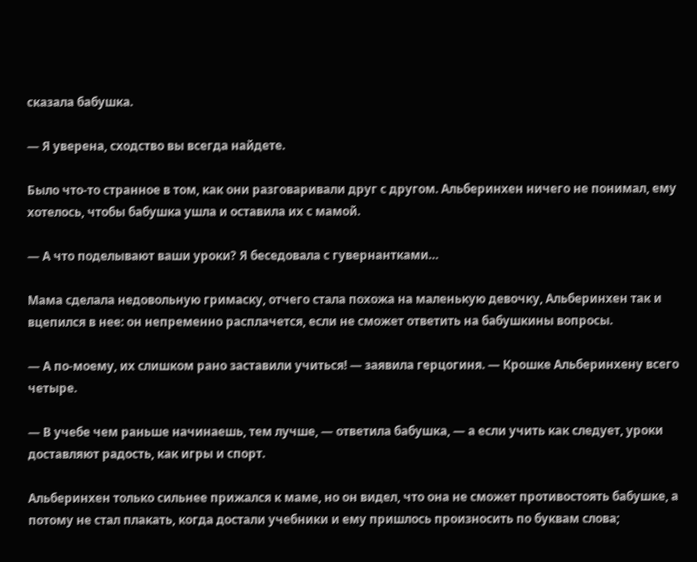сказала бабушка.

— Я уверена, сходство вы всегда найдете.

Было что-то странное в том, как они разговаривали друг с другом. Альберинхен ничего не понимал, ему хотелось, чтобы бабушка ушла и оставила их с мамой.

— А что поделывают ваши уроки? Я беседовала с гувернантками…

Мама сделала недовольную гримаску, отчего стала похожа на маленькую девочку, Альберинхен так и вцепился в нее: он непременно расплачется, если не сможет ответить на бабушкины вопросы.

— А по-моему, их слишком рано заставили учиться! — заявила герцогиня. — Крошке Альберинхену всего четыре.

— В учебе чем раньше начинаешь, тем лучше, — ответила бабушка, — а если учить как следует, уроки доставляют радость, как игры и спорт.

Альберинхен только сильнее прижался к маме, но он видел, что она не сможет противостоять бабушке, а потому не стал плакать, когда достали учебники и ему пришлось произносить по буквам слова;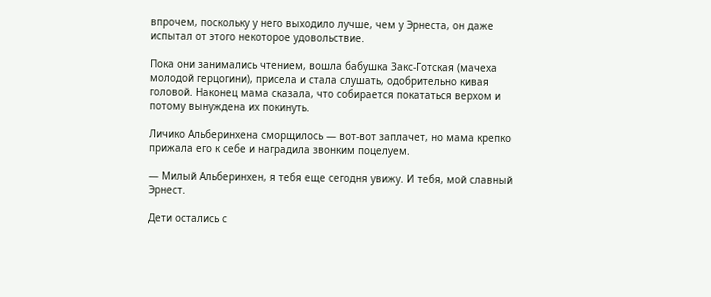впрочем, поскольку у него выходило лучше, чем у Эрнеста, он даже испытал от этого некоторое удовольствие.

Пока они занимались чтением, вошла бабушка Закс-Готская (мачеха молодой герцогини), присела и стала слушать, одобрительно кивая головой. Наконец мама сказала, что собирается покататься верхом и потому вынуждена их покинуть.

Личико Альберинхена сморщилось — вот-вот заплачет, но мама крепко прижала его к себе и наградила звонким поцелуем.

— Милый Альберинхен, я тебя еще сегодня увижу. И тебя, мой славный Эрнест.

Дети остались с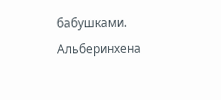бабушками. Альберинхена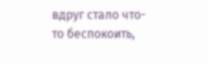вдруг стало что-то беспокоить,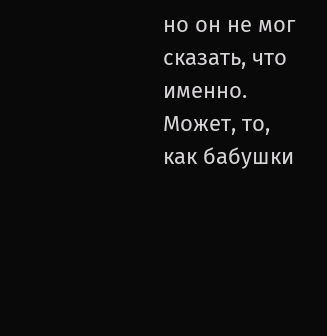но он не мог сказать, что именно. Может, то, как бабушки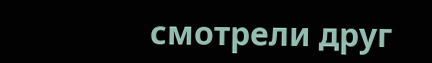смотрели друг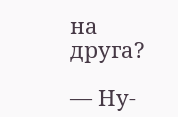на друга?

— Ну-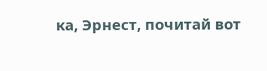ка, Эрнест, почитай вот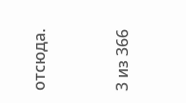отсюда.



3 из 366